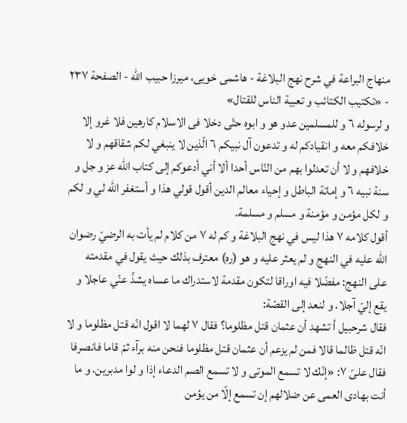منهاج البراعة في شرح نهج البلاغة - هاشمى خويى، ميرزا حبيب الله - الصفحة ٢٣٧ - «تكتيب الكتائب و تعبية الناس للقتال»
و لرسوله ٦ و للمسلمين عدو هو و ابوه حتّى دخلا فى الاسلام كارهين فلا غرو إلا خلافكم معه و انقيادكم له و تدعون آل نبيكم ٦ الّذين لا ينبغي لكم شقاقهم و لا خلافهم و لا أن تعدلوا بهم من النّاس أحدا ألا أني أدعوكم إلى كتاب اللّه عز و جل و سنة نبيه ٦ و إماتة الباطل و إحياء معالم الدين أقول قولي هذا و أستغفر اللّه لي و لكم و لكل مؤمن و مؤمنة و مسلم و مسلمة.
أقول كلامه ٧ هذا ليس في نهج البلاغة و كم له ٧ من كلام لم يأت به الرضيّ رضوان اللّه عليه في النهج و لم يعثر عليه و هو (ره) معترف بذلك حيث يقول في مقدمته على النهج: مفضّلا فيه اوراقا لتكون مقدمة لاستدراك ما عساه يشذّ عنّي عاجلا و يقع إليّ آجلا. و لنعد إلى القصّة:
فقال شرحبيل أ تشهد أن عثمان قتل مظلوما؟ فقال ٧ لهما لا اقول انّه قتل مظلوما و لا انّه قتل ظالما قالا فمن لم يزعم أن عثمان قتل مظلوما فنحن منه برآء ثمّ قاما فانصرفا فقال علىّ ٧: «إنّك لا تسمع الموتى و لا تسمع الصم الدعاء إذا و لوا مدبرين. و ما أنت بهادى العمى عن ضلالهم إن تسمع إلّا من يؤمن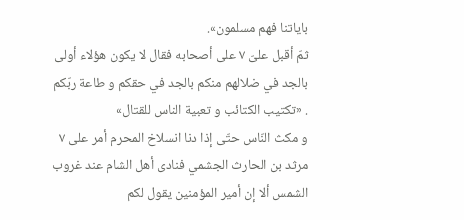باياتنا فهم مسلمون».
ثمّ أقبل علىّ ٧ على أصحابه فقال لا يكون هؤلاء أولى بالجد في ضلالهم منكم بالجد في حقكم و طاعة ربّكم
. «تكتيب الكتائب و تعبية الناس للقتال»
و مكث النّاس حتّى إذا دنا انسلاخ المحرم أمر على ٧ مرثد بن الحارث الجشمي فنادى أهل الشام عند غروب الشمس ألا إن أمير المؤمنين يقول لكم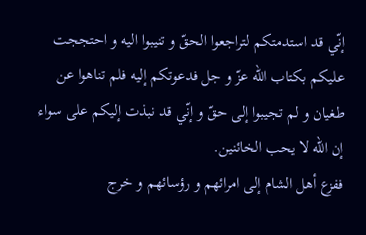إنّي قد استدمتكم لتراجعوا الحقّ و تنيبوا اليه و احتججت عليكم بكتاب اللّه عزّ و جل فدعوتكم إليه فلم تناهوا عن طغيان و لم تجيبوا إلى حقّ و إنّي قد نبذت إليكم على سواء إن اللّه لا يحب الخائنين.
ففزع أهل الشام إلى امرائهم و رؤسائهم و خرج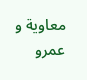معاوية و عمرو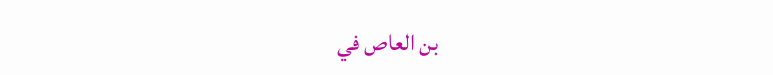بن العاص في